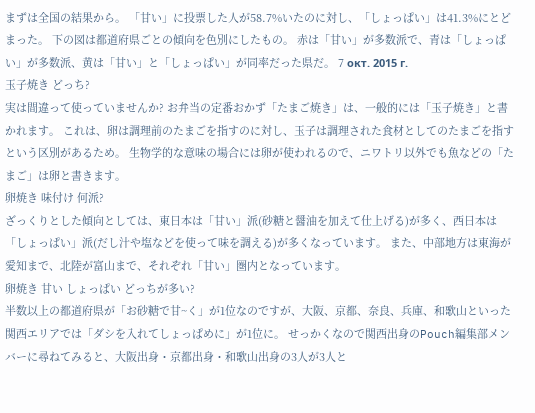まずは全国の結果から。 「甘い」に投票した人が58.7%いたのに対し、「しょっぱい」は41.3%にとどまった。 下の図は都道府県ごとの傾向を色別にしたもの。 赤は「甘い」が多数派で、青は「しょっぱい」が多数派、黄は「甘い」と「しょっぱい」が同率だった県だ。 7 окт. 2015 г.
玉子焼き どっち?
実は間違って使っていませんか? お弁当の定番おかず「たまご焼き」は、一般的には「玉子焼き」と書かれます。 これは、卵は調理前のたまごを指すのに対し、玉子は調理された食材としてのたまごを指すという区別があるため。 生物学的な意味の場合には卵が使われるので、ニワトリ以外でも魚などの「たまご」は卵と書きます。
卵焼き 味付け 何派?
ざっくりとした傾向としては、東日本は「甘い」派(砂糖と醤油を加えて仕上げる)が多く、西日本は「しょっぱい」派(だし汁や塩などを使って味を調える)が多くなっています。 また、中部地方は東海が愛知まで、北陸が富山まで、それぞれ「甘い」圏内となっています。
卵焼き 甘い しょっぱい どっちが多い?
半数以上の都道府県が「お砂糖で甘~く」が1位なのですが、大阪、京都、奈良、兵庫、和歌山といった関西エリアでは「ダシを入れてしょっぱめに」が1位に。 せっかくなので関西出身のPouch編集部メンバーに尋ねてみると、大阪出身・京都出身・和歌山出身の3人が3人と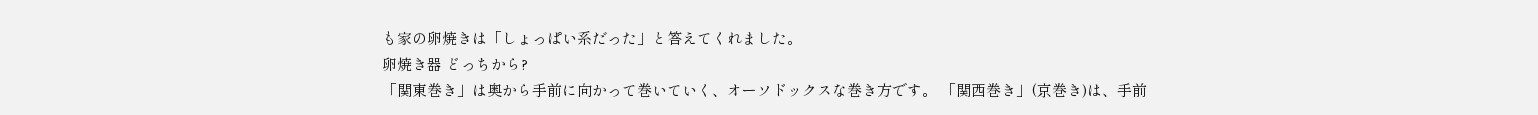も家の卵焼きは「しょっぱい系だった」と答えてくれました。
卵焼き器 どっちから?
「関東巻き」は奥から手前に向かって巻いていく、オーソドックスな巻き方です。 「関西巻き」(京巻き)は、手前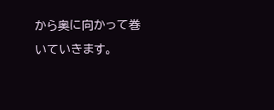から奥に向かって巻いていきます。